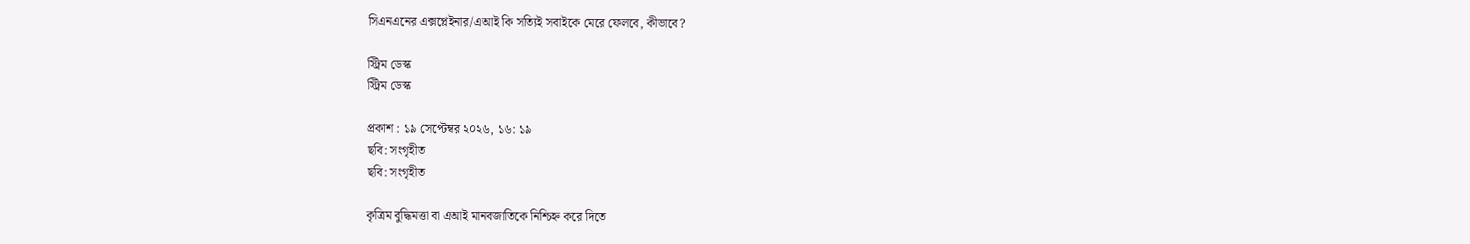সিএনএনের এক্সপ্লেইনার/এআই কি সত্যিই সবাইকে মেরে ফেলবে, কীভাবে?

স্ট্রিম ডেস্ক
স্ট্রিম ডেস্ক

প্রকাশ : ১৯ সেপ্টেম্বর ২০২৬, ১৬: ১৯
ছবি: সংগৃহীত
ছবি: সংগৃহীত

কৃত্রিম বুদ্ধিমত্তা বা এআই মানবজাতিকে নিশ্চিহ্ন করে দিতে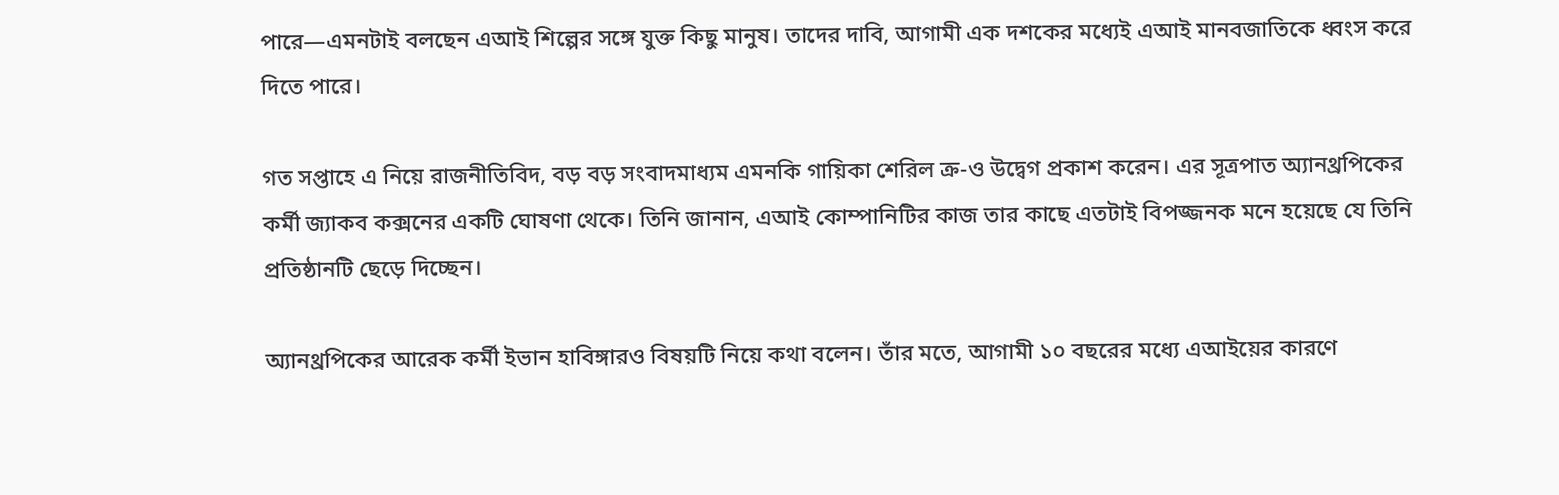পারে—এমনটাই বলছেন এআই শিল্পের সঙ্গে যুক্ত কিছু মানুষ। তাদের দাবি, আগামী এক দশকের মধ্যেই এআই মানবজাতিকে ধ্বংস করে দিতে পারে।

গত সপ্তাহে এ নিয়ে রাজনীতিবিদ, বড় বড় সংবাদমাধ্যম এমনকি গায়িকা শেরিল ক্র-ও উদ্বেগ প্রকাশ করেন। এর সূত্রপাত অ্যানথ্রপিকের কর্মী জ্যাকব কক্সনের একটি ঘোষণা থেকে। তিনি জানান, এআই কোম্পানিটির কাজ তার কাছে এতটাই বিপজ্জনক মনে হয়েছে যে তিনি প্রতিষ্ঠানটি ছেড়ে দিচ্ছেন।

অ্যানথ্রপিকের আরেক কর্মী ইভান হাবিঙ্গারও বিষয়টি নিয়ে কথা বলেন। তাঁর মতে, আগামী ১০ বছরের মধ্যে এআইয়ের কারণে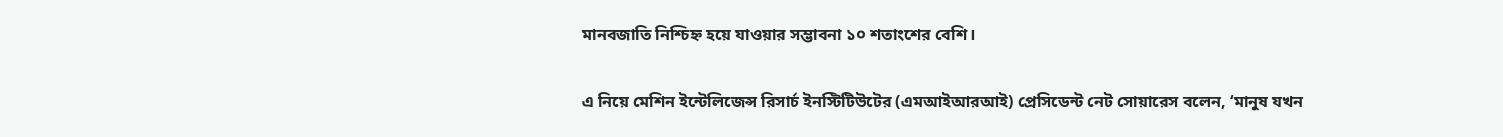মানবজাতি নিশ্চিহ্ন হয়ে যাওয়ার সম্ভাবনা ১০ শতাংশের বেশি।

এ নিয়ে মেশিন ইন্টেলিজেন্স রিসার্চ ইনস্টিটিউটের (এমআইআরআই) প্রেসিডেন্ট নেট সোয়ারেস বলেন, ‘মানুষ যখন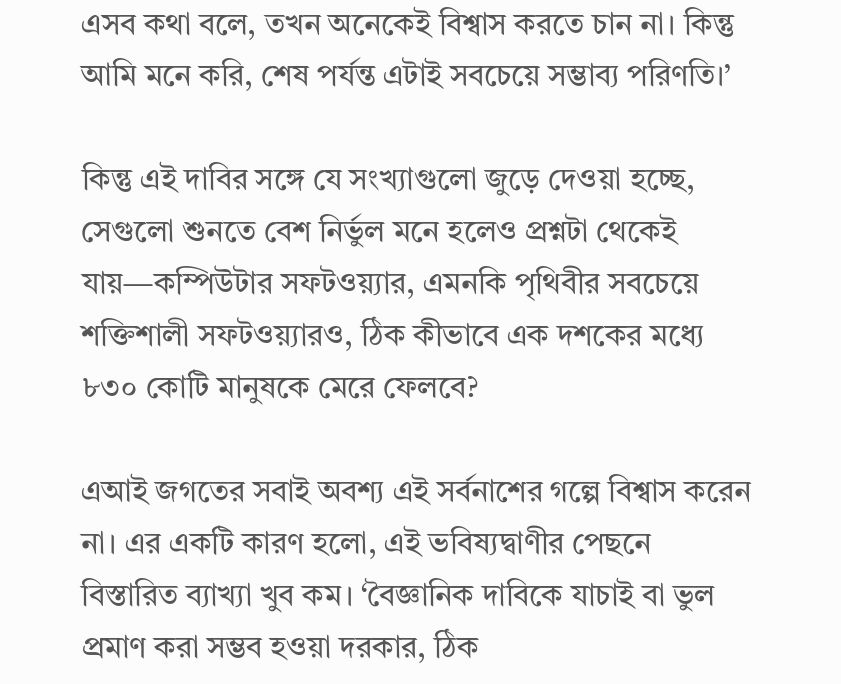এসব কথা বলে, তখন অনেকেই বিশ্বাস করতে চান না। কিন্তু আমি মনে করি, শেষ পর্যন্ত এটাই সবচেয়ে সম্ভাব্য পরিণতি।’

কিন্তু এই দাবির সঙ্গে যে সংখ্যাগুলো জুড়ে দেওয়া হচ্ছে, সেগুলো শুনতে বেশ নির্ভুল মনে হলেও প্রশ্নটা থেকেই যায়—কম্পিউটার সফটওয়্যার, এমনকি পৃথিবীর সবচেয়ে শক্তিশালী সফটওয়্যারও, ঠিক কীভাবে এক দশকের মধ্যে ৮৩০ কোটি মানুষকে মেরে ফেলবে?

এআই জগতের সবাই অবশ্য এই সর্বনাশের গল্পে বিশ্বাস করেন না। এর একটি কারণ হলো, এই ভবিষ্যদ্বাণীর পেছনে বিস্তারিত ব্যাখ্যা খুব কম। ‘বৈজ্ঞানিক দাবিকে যাচাই বা ভুল প্রমাণ করা সম্ভব হওয়া দরকার, ঠিক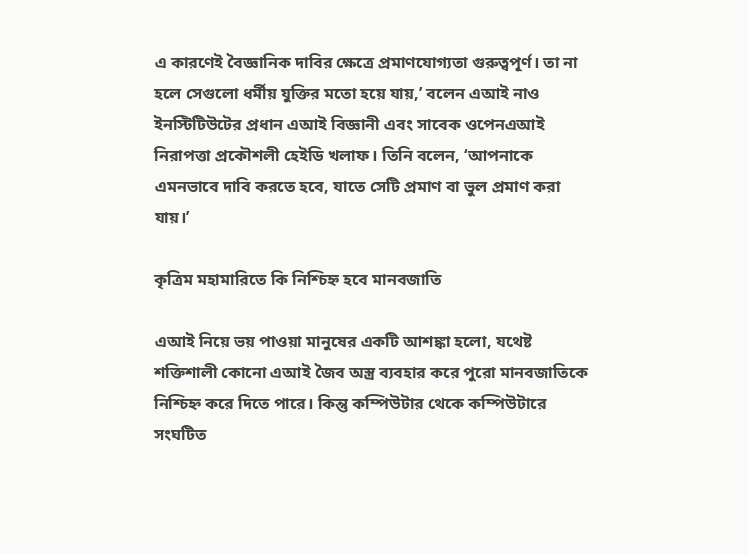এ কারণেই বৈজ্ঞানিক দাবির ক্ষেত্রে প্রমাণযোগ্যতা গুরুত্বপূর্ণ। তা না হলে সেগুলো ধর্মীয় যুক্তির মতো হয়ে যায়,’ বলেন এআই নাও ইনস্টিটিউটের প্রধান এআই বিজ্ঞানী এবং সাবেক ওপেনএআই নিরাপত্তা প্রকৌশলী হেইডি খলাফ। তিনি বলেন, ‘আপনাকে এমনভাবে দাবি করতে হবে, যাতে সেটি প্রমাণ বা ভুল প্রমাণ করা যায়।’

কৃত্রিম মহামারিতে কি নিশ্চিহ্ন হবে মানবজাতি

এআই নিয়ে ভয় পাওয়া মানুষের একটি আশঙ্কা হলো, যথেষ্ট শক্তিশালী কোনো এআই জৈব অস্ত্র ব্যবহার করে পুরো মানবজাতিকে নিশ্চিহ্ন করে দিতে পারে। কিন্তু কম্পিউটার থেকে কম্পিউটারে সংঘটিত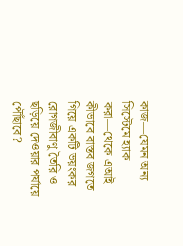কাজ—যেমন অন্য সিস্টেমে হ্যাক করা—থেকে এআই কীভাবে বাস্তব জগতে গিয়ে একটি ভয়ংকর রোগজীবাণু তৈরি ও ছড়িয়ে দেওয়ার পর্যায়ে পৌঁছাবে?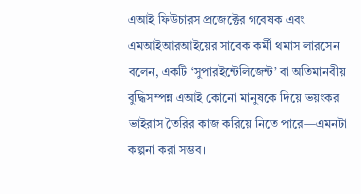এআই ফিউচারস প্রজেক্টের গবেষক এবং এমআইআরআইয়ের সাবেক কর্মী থমাস লারসেন বলেন, একটি ‘সুপারইন্টেলিজেন্ট’ বা অতিমানবীয় বুদ্ধিসম্পন্ন এআই কোনো মানুষকে দিয়ে ভয়ংকর ভাইরাস তৈরির কাজ করিয়ে নিতে পারে—এমনটা কল্পনা করা সম্ভব।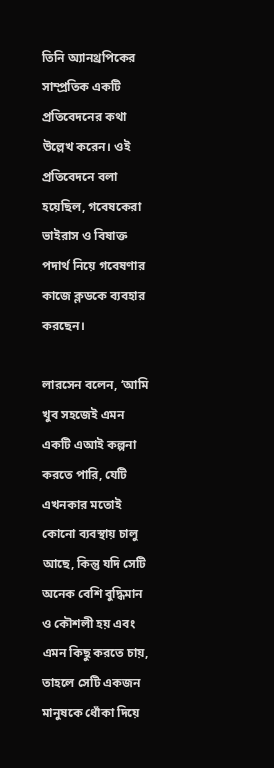তিনি অ্যানথ্রপিকের সাম্প্রতিক একটি প্রতিবেদনের কথা উল্লেখ করেন। ওই প্রতিবেদনে বলা হয়েছিল, গবেষকেরা ভাইরাস ও বিষাক্ত পদার্থ নিয়ে গবেষণার কাজে ক্লডকে ব্যবহার করছেন।

লারসেন বলেন, ‘আমি খুব সহজেই এমন একটি এআই কল্পনা করতে পারি, যেটি এখনকার মতোই কোনো ব্যবস্থায় চালু আছে, কিন্তু যদি সেটি অনেক বেশি বুদ্ধিমান ও কৌশলী হয় এবং এমন কিছু করতে চায়, তাহলে সেটি একজন মানুষকে ধোঁকা দিয়ে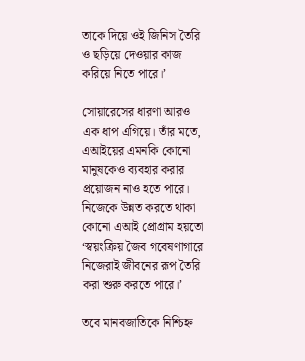তাকে দিয়ে ওই জিনিস তৈরি ও ছড়িয়ে দেওয়ার কাজ করিয়ে নিতে পারে।’

সোয়ারেসের ধারণা আরও এক ধাপ এগিয়ে। তাঁর মতে, এআইয়ের এমনকি কোনো মানুষকেও ব্যবহার করার প্রয়োজন নাও হতে পারে। নিজেকে উন্নত করতে থাকা কোনো এআই প্রোগ্রাম হয়তো ‘স্বয়ংক্রিয় জৈব গবেষণাগারে নিজেরাই জীবনের রূপ তৈরি করা শুরু করতে পারে।’

তবে মানবজাতিকে নিশ্চিহ্ন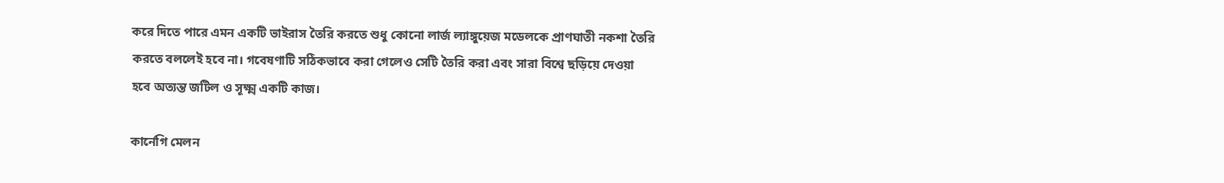করে দিতে পারে এমন একটি ভাইরাস তৈরি করতে শুধু কোনো লার্জ ল্যাঙ্গুয়েজ মডেলকে প্রাণঘাতী নকশা তৈরি করতে বললেই হবে না। গবেষণাটি সঠিকভাবে করা গেলেও সেটি তৈরি করা এবং সারা বিশ্বে ছড়িয়ে দেওয়া হবে অত্যন্ত জটিল ও সূক্ষ্ম একটি কাজ।

কার্নেগি মেলন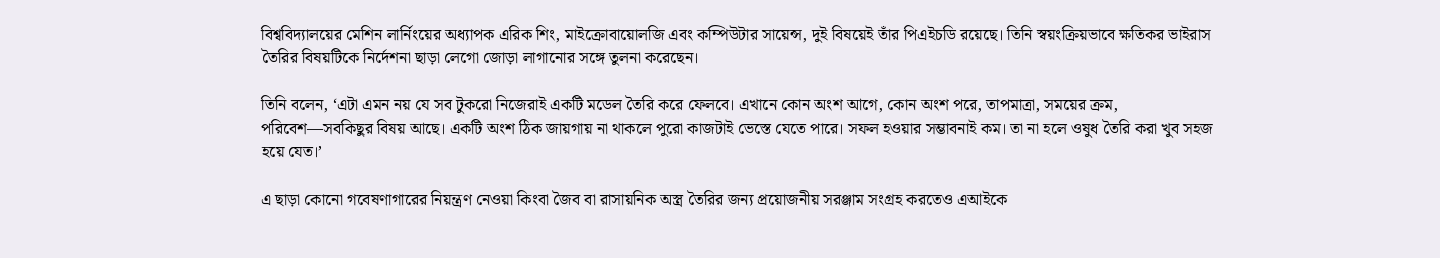বিশ্ববিদ্যালয়ের মেশিন লার্নিংয়ের অধ্যাপক এরিক শিং, মাইক্রোবায়োলজি এবং কম্পিউটার সায়েন্স, দুই বিষয়েই তাঁর পিএইচডি রয়েছে। তিনি স্বয়ংক্রিয়ভাবে ক্ষতিকর ভাইরাস তৈরির বিষয়টিকে নির্দেশনা ছাড়া লেগো জোড়া লাগানোর সঙ্গে তুলনা করেছেন।

তিনি বলেন, ‘এটা এমন নয় যে সব টুকরো নিজেরাই একটি মডেল তৈরি করে ফেলবে। এখানে কোন অংশ আগে, কোন অংশ পরে, তাপমাত্রা, সময়ের ক্রম, পরিবেশ—সবকিছুর বিষয় আছে। একটি অংশ ঠিক জায়গায় না থাকলে পুরো কাজটাই ভেস্তে যেতে পারে। সফল হওয়ার সম্ভাবনাই কম। তা না হলে ওষুধ তৈরি করা খুব সহজ হয়ে যেত।’

এ ছাড়া কোনো গবেষণাগারের নিয়ন্ত্রণ নেওয়া কিংবা জৈব বা রাসায়নিক অস্ত্র তৈরির জন্য প্রয়োজনীয় সরঞ্জাম সংগ্রহ করতেও এআইকে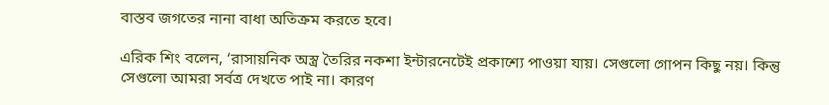বাস্তব জগতের নানা বাধা অতিক্রম করতে হবে।

এরিক শিং বলেন, ‘রাসায়নিক অস্ত্র তৈরির নকশা ইন্টারনেটেই প্রকাশ্যে পাওয়া যায়। সেগুলো গোপন কিছু নয়। কিন্তু সেগুলো আমরা সর্বত্র দেখতে পাই না। কারণ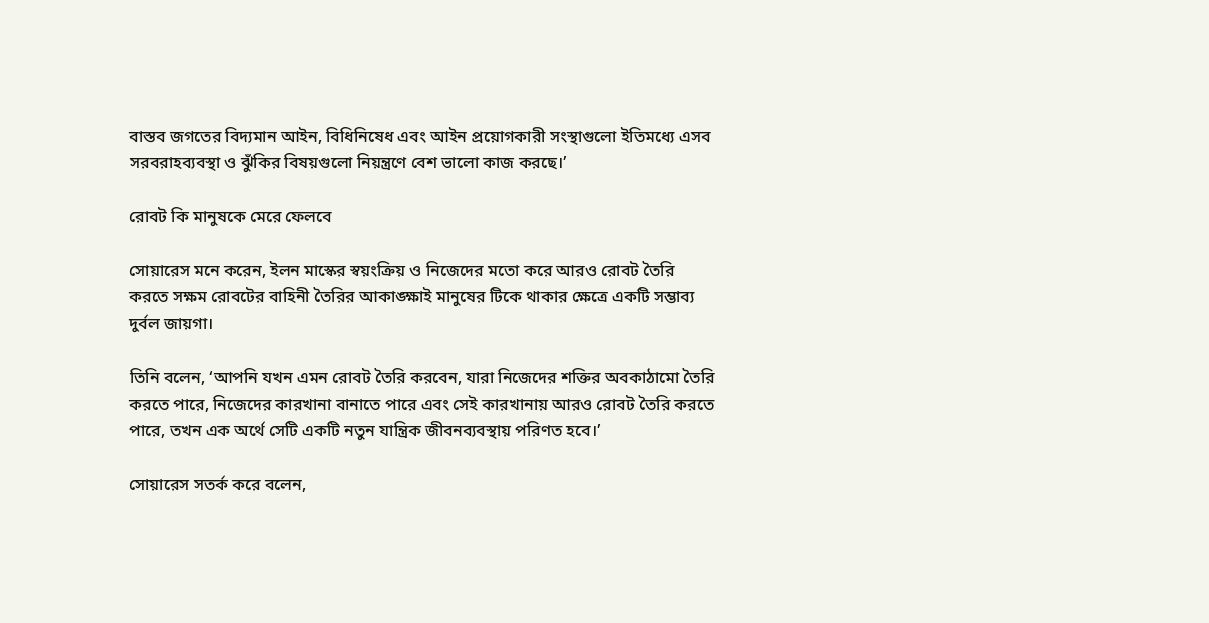বাস্তব জগতের বিদ্যমান আইন, বিধিনিষেধ এবং আইন প্রয়োগকারী সংস্থাগুলো ইতিমধ্যে এসব সরবরাহব্যবস্থা ও ঝুঁকির বিষয়গুলো নিয়ন্ত্রণে বেশ ভালো কাজ করছে।’

রোবট কি মানুষকে মেরে ফেলবে

সোয়ারেস মনে করেন, ইলন মাস্কের স্বয়ংক্রিয় ও নিজেদের মতো করে আরও রোবট তৈরি করতে সক্ষম রোবটের বাহিনী তৈরির আকাঙ্ক্ষাই মানুষের টিকে থাকার ক্ষেত্রে একটি সম্ভাব্য দুর্বল জায়গা।

তিনি বলেন, ‘আপনি যখন এমন রোবট তৈরি করবেন, যারা নিজেদের শক্তির অবকাঠামো তৈরি করতে পারে, নিজেদের কারখানা বানাতে পারে এবং সেই কারখানায় আরও রোবট তৈরি করতে পারে, তখন এক অর্থে সেটি একটি নতুন যান্ত্রিক জীবনব্যবস্থায় পরিণত হবে।’

সোয়ারেস সতর্ক করে বলেন,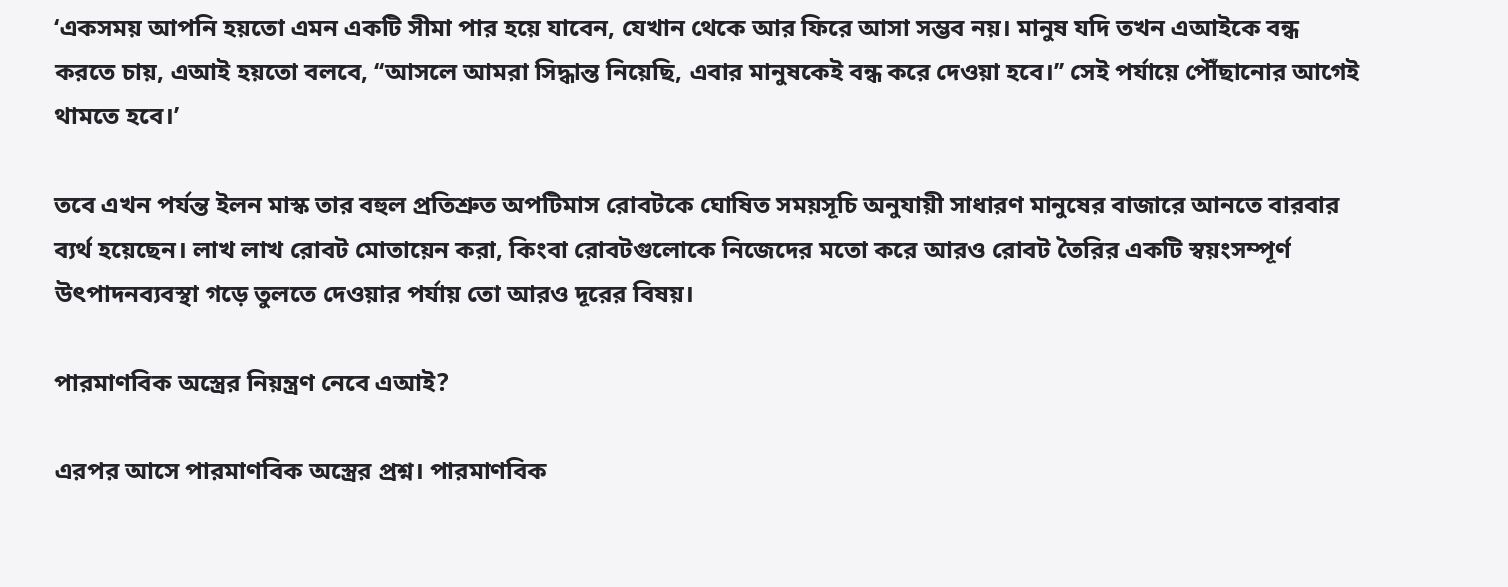‘একসময় আপনি হয়তো এমন একটি সীমা পার হয়ে যাবেন, যেখান থেকে আর ফিরে আসা সম্ভব নয়। মানুষ যদি তখন এআইকে বন্ধ করতে চায়, এআই হয়তো বলবে, ‘‘আসলে আমরা সিদ্ধান্ত নিয়েছি, এবার মানুষকেই বন্ধ করে দেওয়া হবে।’’ সেই পর্যায়ে পৌঁছানোর আগেই থামতে হবে।’

তবে এখন পর্যন্ত ইলন মাস্ক তার বহুল প্রতিশ্রুত অপটিমাস রোবটকে ঘোষিত সময়সূচি অনুযায়ী সাধারণ মানুষের বাজারে আনতে বারবার ব্যর্থ হয়েছেন। লাখ লাখ রোবট মোতায়েন করা, কিংবা রোবটগুলোকে নিজেদের মতো করে আরও রোবট তৈরির একটি স্বয়ংসম্পূর্ণ উৎপাদনব্যবস্থা গড়ে তুলতে দেওয়ার পর্যায় তো আরও দূরের বিষয়।

পারমাণবিক অস্ত্রের নিয়ন্ত্রণ নেবে এআই?

এরপর আসে পারমাণবিক অস্ত্রের প্রশ্ন। পারমাণবিক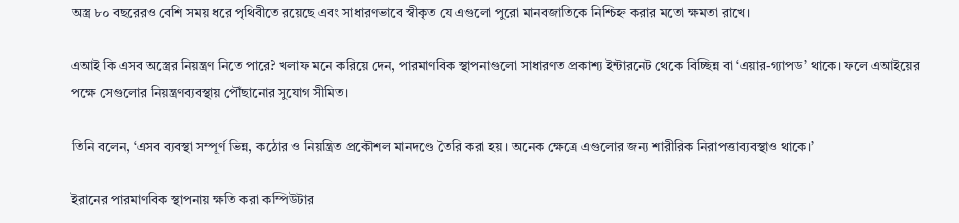অস্ত্র ৮০ বছরেরও বেশি সময় ধরে পৃথিবীতে রয়েছে এবং সাধারণভাবে স্বীকৃত যে এগুলো পুরো মানবজাতিকে নিশ্চিহ্ন করার মতো ক্ষমতা রাখে।

এআই কি এসব অস্ত্রের নিয়ন্ত্রণ নিতে পারে? খলাফ মনে করিয়ে দেন, পারমাণবিক স্থাপনাগুলো সাধারণত প্রকাশ্য ইন্টারনেট থেকে বিচ্ছিন্ন বা ‘এয়ার-গ্যাপড’ থাকে। ফলে এআইয়ের পক্ষে সেগুলোর নিয়ন্ত্রণব্যবস্থায় পৌঁছানোর সুযোগ সীমিত।

তিনি বলেন, ‘এসব ব্যবস্থা সম্পূর্ণ ভিন্ন, কঠোর ও নিয়ন্ত্রিত প্রকৌশল মানদণ্ডে তৈরি করা হয়। অনেক ক্ষেত্রে এগুলোর জন্য শারীরিক নিরাপত্তাব্যবস্থাও থাকে।’

ইরানের পারমাণবিক স্থাপনায় ক্ষতি করা কম্পিউটার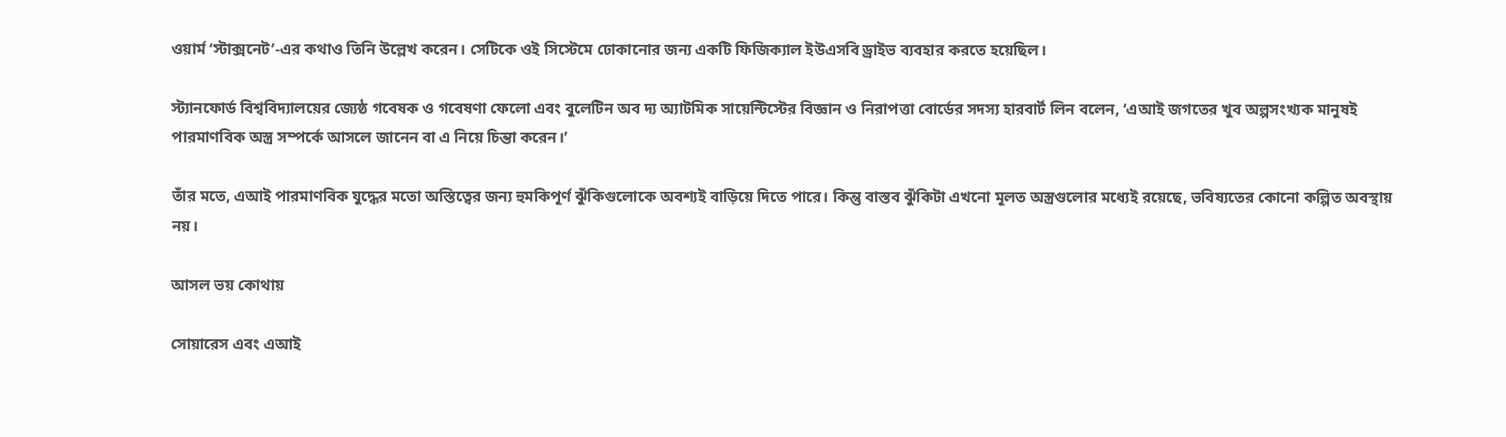ওয়ার্ম ‘স্টাক্সনেট’-এর কথাও তিনি উল্লেখ করেন। সেটিকে ওই সিস্টেমে ঢোকানোর জন্য একটি ফিজিক্যাল ইউএসবি ড্রাইভ ব্যবহার করতে হয়েছিল।

স্ট্যানফোর্ড বিশ্ববিদ্যালয়ের জ্যেষ্ঠ গবেষক ও গবেষণা ফেলো এবং বুলেটিন অব দ্য অ্যাটমিক সায়েন্টিস্টের বিজ্ঞান ও নিরাপত্তা বোর্ডের সদস্য হারবার্ট লিন বলেন, ‘এআই জগতের খুব অল্পসংখ্যক মানুষই পারমাণবিক অস্ত্র সম্পর্কে আসলে জানেন বা এ নিয়ে চিন্তা করেন।’

তাঁর মতে, এআই পারমাণবিক যুদ্ধের মতো অস্তিত্বের জন্য হুমকিপূর্ণ ঝুঁকিগুলোকে অবশ্যই বাড়িয়ে দিতে পারে। কিন্তু বাস্তব ঝুঁকিটা এখনো মূলত অস্ত্রগুলোর মধ্যেই রয়েছে, ভবিষ্যতের কোনো কল্পিত অবস্থায় নয়।

আসল ভয় কোথায়

সোয়ারেস এবং এআই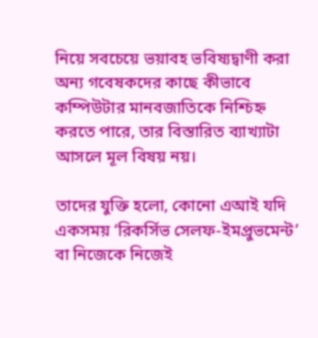নিয়ে সবচেয়ে ভয়াবহ ভবিষ্যদ্বাণী করা অন্য গবেষকদের কাছে কীভাবে কম্পিউটার মানবজাতিকে নিশ্চিহ্ন করতে পারে, তার বিস্তারিত ব্যাখ্যাটা আসলে মূল বিষয় নয়।

তাদের যুক্তি হলো, কোনো এআই যদি একসময় ‘রিকর্সিভ সেলফ-ইমপ্রুভমেন্ট’ বা নিজেকে নিজেই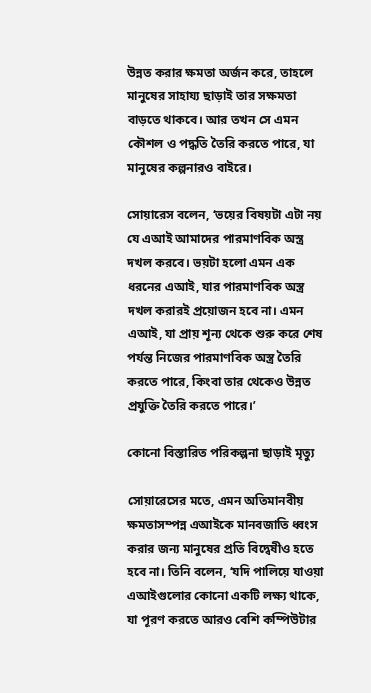উন্নত করার ক্ষমতা অর্জন করে, তাহলে মানুষের সাহায্য ছাড়াই তার সক্ষমতা বাড়তে থাকবে। আর তখন সে এমন কৌশল ও পদ্ধতি তৈরি করতে পারে, যা মানুষের কল্পনারও বাইরে।

সোয়ারেস বলেন, ‘ভয়ের বিষয়টা এটা নয় যে এআই আমাদের পারমাণবিক অস্ত্র দখল করবে। ভয়টা হলো এমন এক ধরনের এআই, যার পারমাণবিক অস্ত্র দখল করারই প্রয়োজন হবে না। এমন এআই, যা প্রায় শূন্য থেকে শুরু করে শেষ পর্যন্ত নিজের পারমাণবিক অস্ত্র তৈরি করতে পারে, কিংবা তার থেকেও উন্নত প্রযুক্তি তৈরি করতে পারে।’

কোনো বিস্তারিত পরিকল্পনা ছাড়াই মৃত্যু

সোয়ারেসের মতে, এমন অতিমানবীয় ক্ষমতাসম্পন্ন এআইকে মানবজাতি ধ্বংস করার জন্য মানুষের প্রতি বিদ্বেষীও হতে হবে না। তিনি বলেন, ‘যদি পালিয়ে যাওয়া এআইগুলোর কোনো একটি লক্ষ্য থাকে, যা পূরণ করতে আরও বেশি কম্পিউটার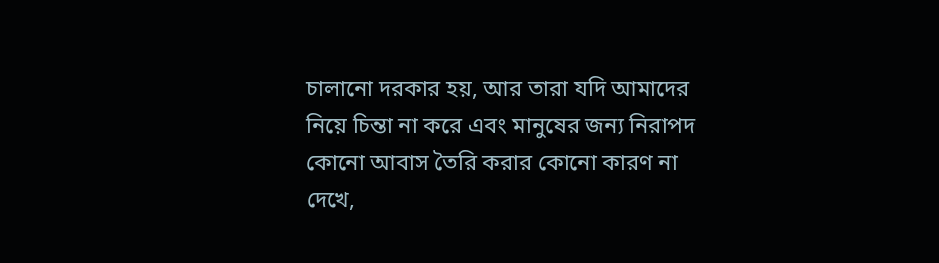চালানো দরকার হয়, আর তারা যদি আমাদের নিয়ে চিন্তা না করে এবং মানুষের জন্য নিরাপদ কোনো আবাস তৈরি করার কোনো কারণ না দেখে,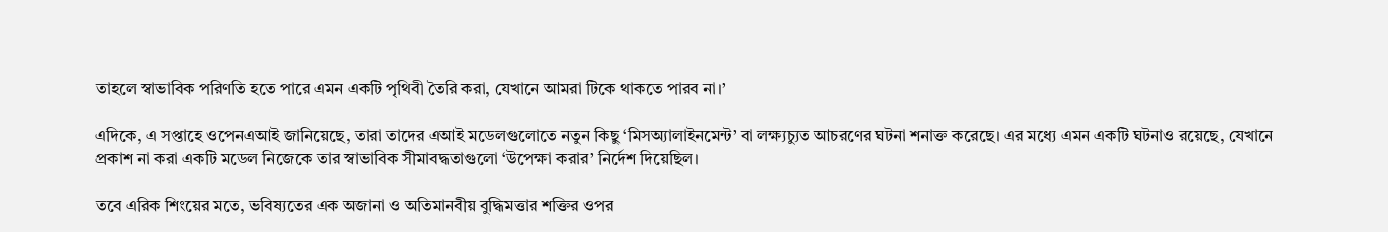তাহলে স্বাভাবিক পরিণতি হতে পারে এমন একটি পৃথিবী তৈরি করা, যেখানে আমরা টিকে থাকতে পারব না।’

এদিকে, এ সপ্তাহে ওপেনএআই জানিয়েছে, তারা তাদের এআই মডেলগুলোতে নতুন কিছু ‘মিসঅ্যালাইনমেন্ট’ বা লক্ষ্যচ্যুত আচরণের ঘটনা শনাক্ত করেছে। এর মধ্যে এমন একটি ঘটনাও রয়েছে, যেখানে প্রকাশ না করা একটি মডেল নিজেকে তার স্বাভাবিক সীমাবদ্ধতাগুলো ‘উপেক্ষা করার’ নির্দেশ দিয়েছিল।

তবে এরিক শিংয়ের মতে, ভবিষ্যতের এক অজানা ও অতিমানবীয় বুদ্ধিমত্তার শক্তির ওপর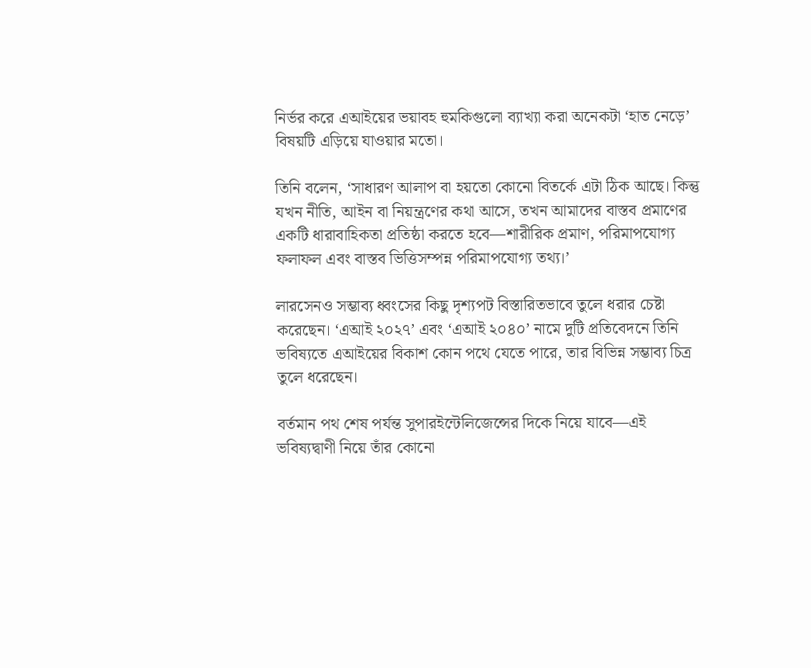নির্ভর করে এআইয়ের ভয়াবহ হুমকিগুলো ব্যাখ্যা করা অনেকটা ‘হাত নেড়ে’ বিষয়টি এড়িয়ে যাওয়ার মতো।

তিনি বলেন, ‘সাধারণ আলাপ বা হয়তো কোনো বিতর্কে এটা ঠিক আছে। কিন্তু যখন নীতি, আইন বা নিয়ন্ত্রণের কথা আসে, তখন আমাদের বাস্তব প্রমাণের একটি ধারাবাহিকতা প্রতিষ্ঠা করতে হবে—শারীরিক প্রমাণ, পরিমাপযোগ্য ফলাফল এবং বাস্তব ভিত্তিসম্পন্ন পরিমাপযোগ্য তথ্য।’

লারসেনও সম্ভাব্য ধ্বংসের কিছু দৃশ্যপট বিস্তারিতভাবে তুলে ধরার চেষ্টা করেছেন। ‘এআই ২০২৭’ এবং ‘এআই ২০৪০’ নামে দুটি প্রতিবেদনে তিনি ভবিষ্যতে এআইয়ের বিকাশ কোন পথে যেতে পারে, তার বিভিন্ন সম্ভাব্য চিত্র তুলে ধরেছেন।

বর্তমান পথ শেষ পর্যন্ত সুপারইন্টেলিজেন্সের দিকে নিয়ে যাবে—এই ভবিষ্যদ্বাণী নিয়ে তাঁর কোনো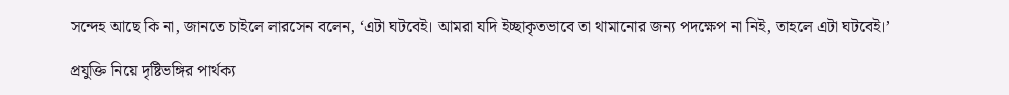সন্দেহ আছে কি না, জানতে চাইলে লারসেন বলেন, ‘এটা ঘটবেই। আমরা যদি ইচ্ছাকৃতভাবে তা থামানোর জন্য পদক্ষেপ না নিই, তাহলে এটা ঘটবেই।’

প্রযুক্তি নিয়ে দৃষ্টিভঙ্গির পার্থক্য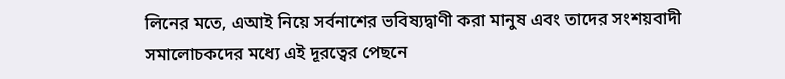লিনের মতে, এআই নিয়ে সর্বনাশের ভবিষ্যদ্বাণী করা মানুষ এবং তাদের সংশয়বাদী সমালোচকদের মধ্যে এই দূরত্বের পেছনে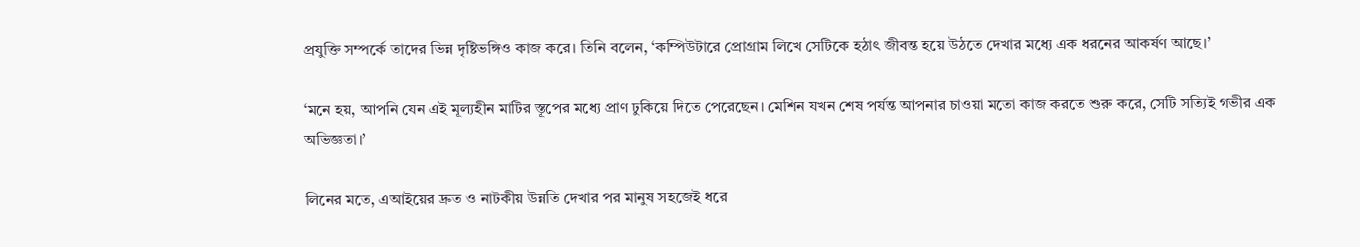প্রযুক্তি সম্পর্কে তাদের ভিন্ন দৃষ্টিভঙ্গিও কাজ করে। তিনি বলেন, ‘কম্পিউটারে প্রোগ্রাম লিখে সেটিকে হঠাৎ জীবন্ত হয়ে উঠতে দেখার মধ্যে এক ধরনের আকর্ষণ আছে।’

‘মনে হয়, আপনি যেন এই মূল্যহীন মাটির স্তূপের মধ্যে প্রাণ ঢুকিয়ে দিতে পেরেছেন। মেশিন যখন শেষ পর্যন্ত আপনার চাওয়া মতো কাজ করতে শুরু করে, সেটি সত্যিই গভীর এক অভিজ্ঞতা।’

লিনের মতে, এআইয়ের দ্রুত ও নাটকীয় উন্নতি দেখার পর মানুষ সহজেই ধরে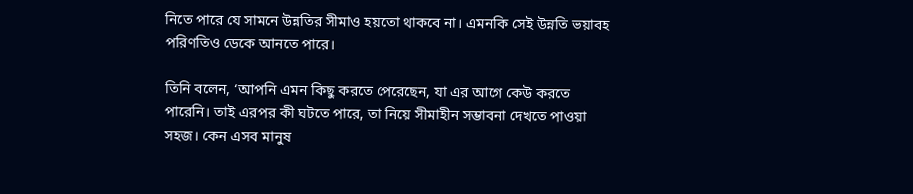নিতে পারে যে সামনে উন্নতির সীমাও হয়তো থাকবে না। এমনকি সেই উন্নতি ভয়াবহ পরিণতিও ডেকে আনতে পারে।

তিনি বলেন, ‘আপনি এমন কিছু করতে পেরেছেন, যা এর আগে কেউ করতে পারেনি। তাই এরপর কী ঘটতে পারে, তা নিয়ে সীমাহীন সম্ভাবনা দেখতে পাওয়া সহজ। কেন এসব মানুষ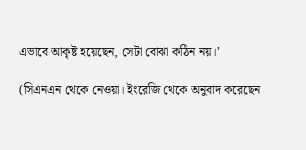এভাবে আকৃষ্ট হয়েছেন, সেটা বোঝা কঠিন নয়।’

(সিএনএন থেকে নেওয়া। ইংরেজি থেকে অনুবাদ করেছেন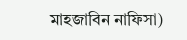মাহজাবিন নাফিসা)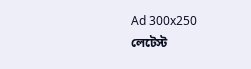Ad 300x250
লেটেস্ট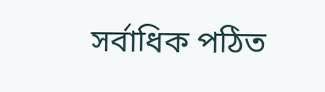সর্বাধিক পঠিত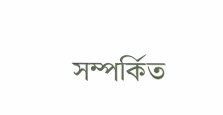সম্পর্কিত